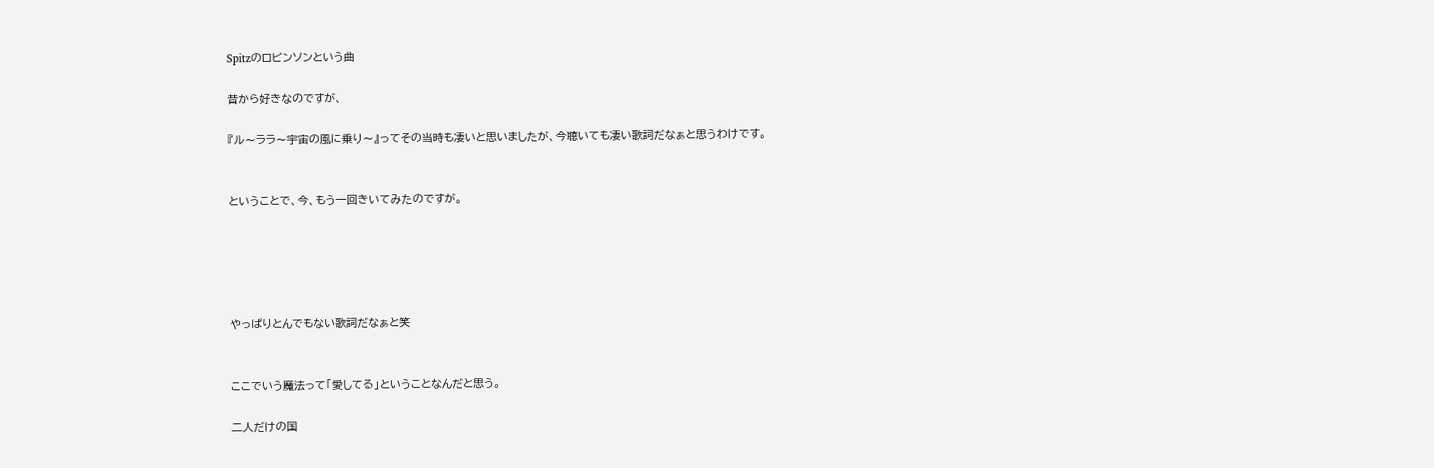Spitzのロビンソンという曲

昔から好きなのですが、

『ル〜ララ〜宇宙の風に乗り〜』ってその当時も凄いと思いましたが、今聴いても凄い歌詞だなぁと思うわけです。


ということで、今、もう一回きいてみたのですが。





やっぱりとんでもない歌詞だなぁと笑


ここでいう魔法って「愛してる」ということなんだと思う。

二人だけの国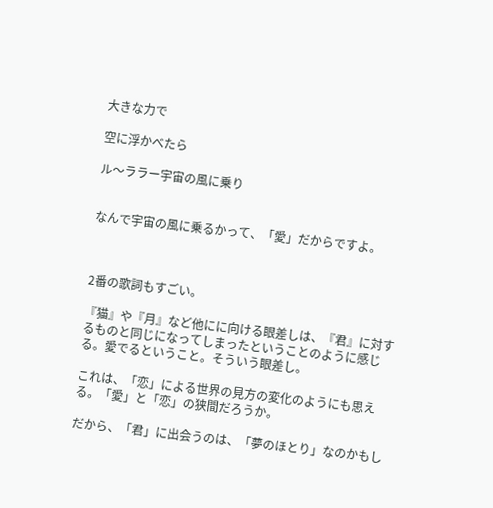大きな力で

空に浮かべたら

ル〜ララー宇宙の風に乗り


なんで宇宙の風に乗るかって、「愛」だからですよ。



2番の歌詞もすごい。

『猫』や『月』など他にに向ける眼差しは、『君』に対するものと同じになってしまったということのように感じる。愛でるということ。そういう眼差し。

これは、「恋」による世界の見方の変化のようにも思える。「愛」と「恋」の狭間だろうか。

だから、「君」に出会うのは、「夢のほとり」なのかもし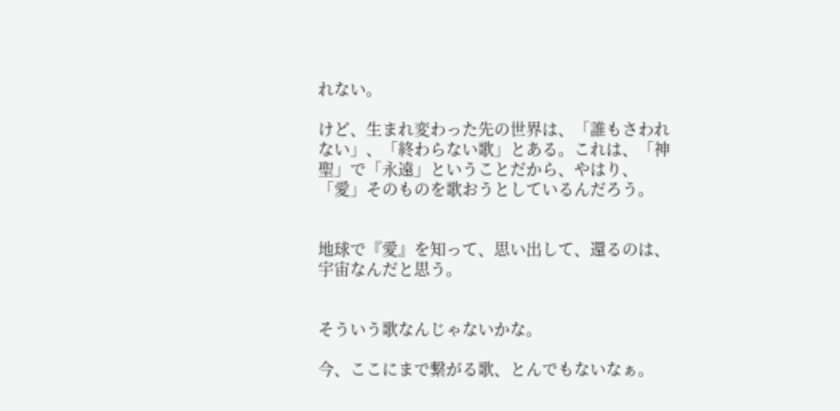れない。

けど、生まれ変わった先の世界は、「誰もさわれない」、「終わらない歌」とある。これは、「神聖」で「永遠」ということだから、やはり、「愛」そのものを歌おうとしているんだろう。


地球で『愛』を知って、思い出して、還るのは、宇宙なんだと思う。


そういう歌なんじゃないかな。

今、ここにまで繋がる歌、とんでもないなぁ。